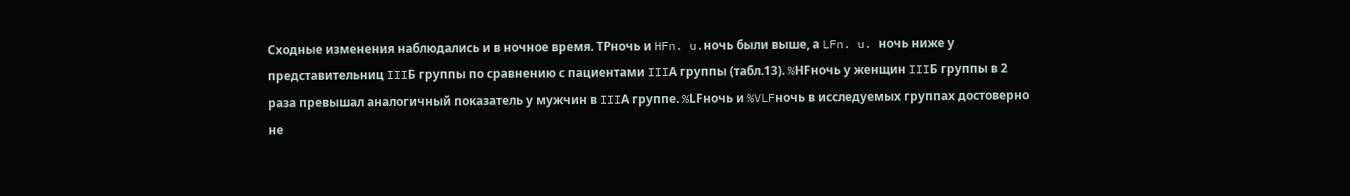Сходные изменения наблюдались и в ночное время. TPночь и HFn. u.ночь были выше, а LFn. u. ночь ниже у представительниц IIIБ группы по сравнению с пациентами IIIА группы (табл.13). %HFночь у женщин IIIБ группы в 2 раза превышал аналогичный показатель у мужчин в IIIА группе. %LFночь и %VLFночь в исследуемых группах достоверно не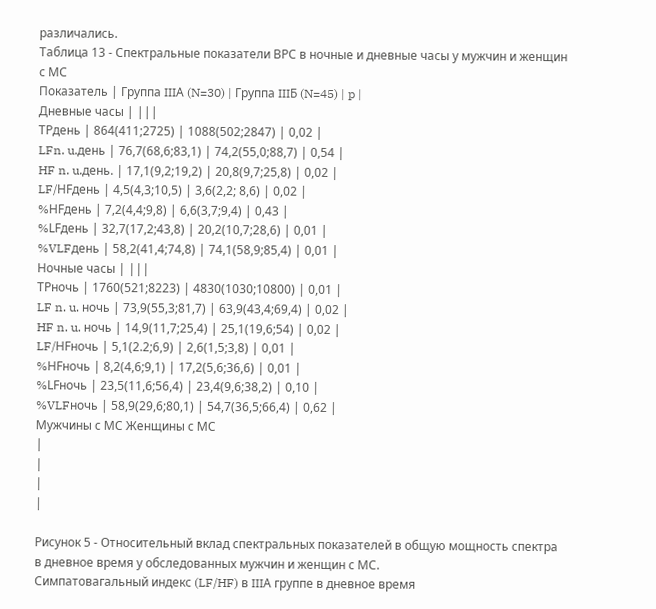различались.
Таблица 13 - Спектральные показатели ВРС в ночные и дневные часы у мужчин и женщин с МС
Показатель | Группа IIIА (N=30) | Группа IIIБ (N=45) | p |
Дневные часы | |||
TPдень | 864(411;2725) | 1088(502;2847) | 0,02 |
LFn. u.день | 76,7(68,6;83,1) | 74,2(55,0;88,7) | 0,54 |
HF n. u.день. | 17,1(9,2;19,2) | 20,8(9,7;25,8) | 0,02 |
LF/HFдень | 4,5(4,3;10,5) | 3,6(2,2; 8,6) | 0,02 |
%HFдень | 7,2(4,4;9,8) | 6,6(3,7;9,4) | 0,43 |
%LFдень | 32,7(17,2;43,8) | 20,2(10,7;28,6) | 0,01 |
%VLFдень | 58,2(41,4;74,8) | 74,1(58,9;85,4) | 0,01 |
Ночные часы | |||
TPночь | 1760(521;8223) | 4830(1030;10800) | 0,01 |
LF n. u. ночь | 73,9(55,3;81,7) | 63,9(43,4;69,4) | 0,02 |
HF n. u. ночь | 14,9(11,7;25,4) | 25,1(19,6;54) | 0,02 |
LF/HFночь | 5,1(2.2;6,9) | 2,6(1,5;3,8) | 0,01 |
%HFночь | 8,2(4,6;9,1) | 17,2(5,6;36,6) | 0,01 |
%LFночь | 23,5(11,6;56,4) | 23,4(9,6;38,2) | 0,10 |
%VLFночь | 58,9(29,6;80,1) | 54,7(36,5;66,4) | 0,62 |
Мужчины с МС Женщины с МС
|
|
|
|

Рисунок 5 - Относительный вклад спектральных показателей в общую мощность спектра в дневное время у обследованных мужчин и женщин с МС.
Симпатовагальный индекс (LF/HF) в IIIА группе в дневное время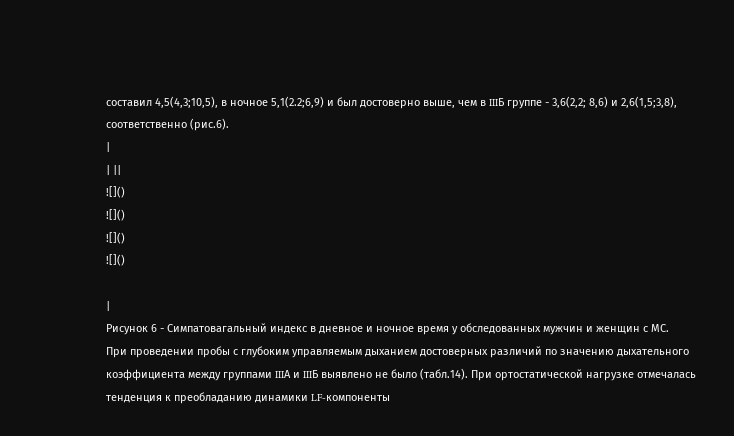составил 4,5(4,3;10,5), в ночное 5,1(2.2;6,9) и был достоверно выше, чем в IIIБ группе - 3,6(2,2; 8,6) и 2,6(1,5;3,8), соответственно (рис.6).
|
| ||
![]()
![]()
![]()
![]()

|
Рисунок 6 - Симпатовагальный индекс в дневное и ночное время у обследованных мужчин и женщин с МС.
При проведении пробы с глубоким управляемым дыханием достоверных различий по значению дыхательного коэффициента между группами IIIА и IIIБ выявлено не было (табл.14). При ортостатической нагрузке отмечалась тенденция к преобладанию динамики LF-компоненты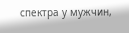спектра у мужчин,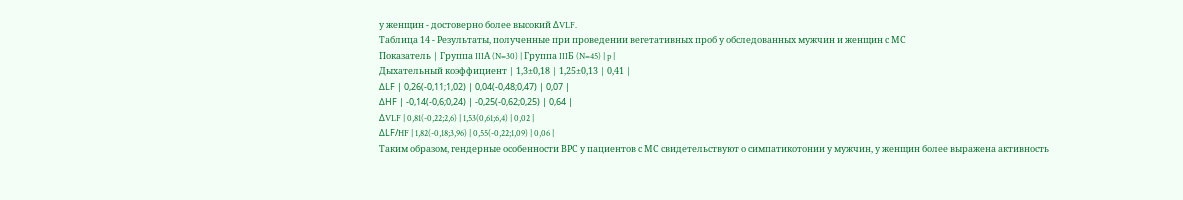у женщин - достоверно более высокий ΔVLF.
Таблица 14 - Результаты, полученные при проведении вегетативных проб у обследованных мужчин и женщин с МС
Показатель | Группа IIIА (N=30) | Группа IIIБ (N=45) | p |
Дыхательный коэффициент | 1,3±0,18 | 1,25±0,13 | 0,41 |
ΔLF | 0,26(-0,11;1,02) | 0,04(-0,48;0,47) | 0,07 |
ΔHF | -0,14(-0,6;0,24) | -0,25(-0,62;0,25) | 0,64 |
ΔVLF | 0,81(-0,22;2,6) | 1,53(0,61;6,4) | 0,02 |
ΔLF/HF | 1,82(-0,18;3,96) | 0,55(-0,22;1,09) | 0,06 |
Таким образом, гендерные особенности ВРС у пациентов с МС свидетельствуют о симпатикотонии у мужчин, у женщин более выражена активность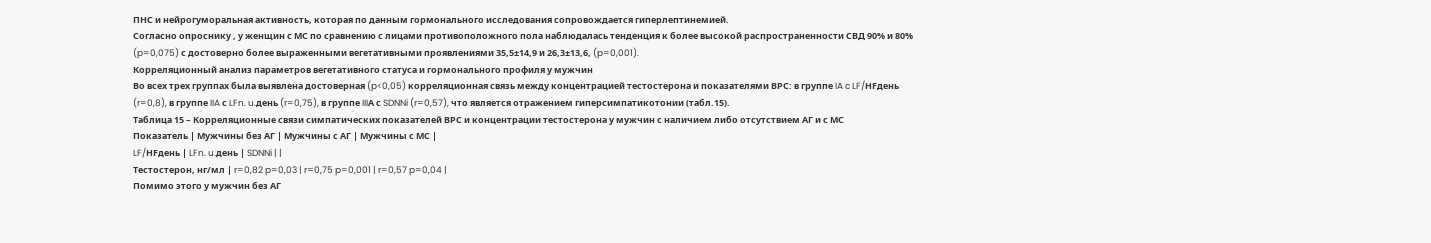ПНС и нейрогуморальная активность, которая по данным гормонального исследования сопровождается гиперлептинемией.
Согласно опроснику , у женщин с МС по сравнению с лицами противоположного пола наблюдалась тенденция к более высокой распространенности СВД 90% и 80% (p=0,075) с достоверно более выраженными вегетативными проявлениями 35,5±14,9 и 26,3±13,6, (p=0,001).
Корреляционный анализ параметров вегетативного статуса и гормонального профиля у мужчин
Во всех трех группах была выявлена достоверная (p<0,05) корреляционная связь между концентрацией тестостерона и показателями ВРС: в группе IA c LF/HFдень (r=0,8), в группе IIA с LFn. u.день (r=0,75), в группе IIIА с SDNNi (r=0,57), что является отражением гиперсимпатикотонии (табл.15).
Таблица 15 – Корреляционные связи симпатических показателей ВРС и концентрации тестостерона у мужчин с наличием либо отсутствием АГ и с МС
Показатель | Мужчины без АГ | Мужчины с АГ | Мужчины с МС |
LF/HFдень | LFn. u.день | SDNNi | |
Тестостерон, нг/мл | r=0,82 p=0,03 | r=0,75 p=0,001 | r=0,57 p=0,04 |
Помимо этого у мужчин без АГ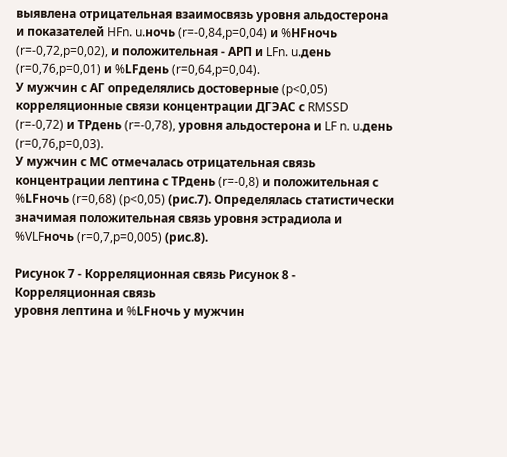выявлена отрицательная взаимосвязь уровня альдостерона и показателей HFn. u.ночь (r=-0,84,p=0,04) и %HFночь (r=-0,72,p=0,02), и положительная - АРП и LFn. u.день (r=0,76,p=0,01) и %LFдень (r=0,64,p=0,04).
У мужчин с АГ определялись достоверные (p<0,05) корреляционные связи концентрации ДГЭАС с RMSSD (r=-0,72) и TPдень (r=-0,78), уровня альдостерона и LF n. u.день (r=0,76,p=0,03).
У мужчин с МС отмечалась отрицательная связь концентрации лептина с TPдень (r=-0,8) и положительная с %LFночь (r=0,68) (p<0,05) (рис.7). Определялась статистически значимая положительная связь уровня эстрадиола и %VLFночь (r=0,7,p=0,005) (рис.8).

Рисунок 7 - Корреляционная связь Рисунок 8 - Корреляционная связь
уровня лептина и %LFночь у мужчин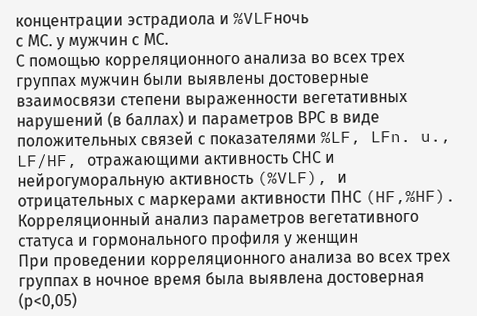концентрации эстрадиола и %VLFночь
с МС. у мужчин с МС.
С помощью корреляционного анализа во всех трех группах мужчин были выявлены достоверные взаимосвязи степени выраженности вегетативных нарушений (в баллах) и параметров ВРС в виде положительных связей с показателями %LF, LFn. u., LF/HF, отражающими активность СНС и нейрогуморальную активность (%VLF), и отрицательных с маркерами активности ПНС (HF,%HF).
Корреляционный анализ параметров вегетативного статуса и гормонального профиля у женщин
При проведении корреляционного анализа во всех трех группах в ночное время была выявлена достоверная (р<0,05)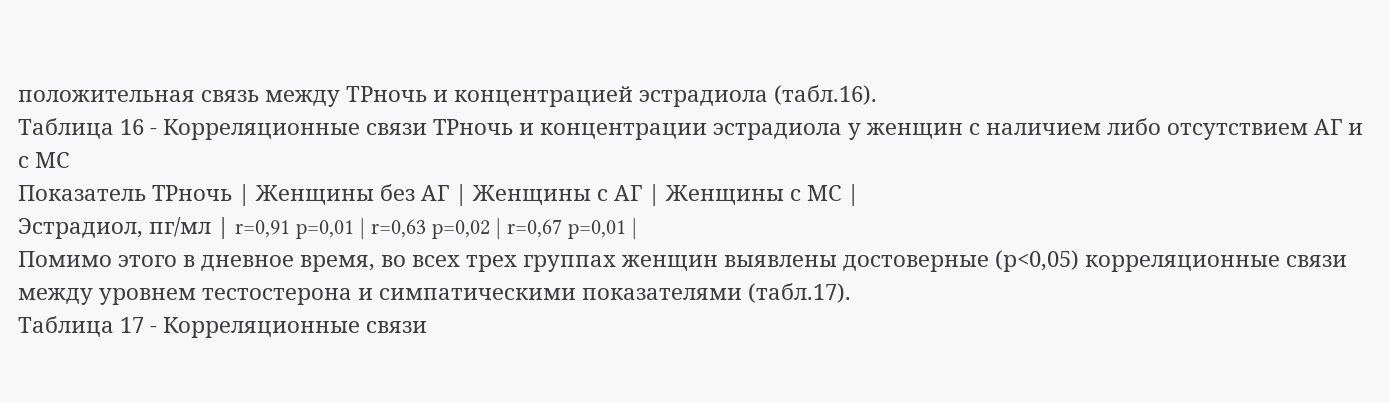положительная связь между ТРночь и концентрацией эстрадиола (табл.16).
Таблица 16 - Корреляционные связи TPночь и концентрации эстрадиола у женщин с наличием либо отсутствием АГ и с МС
Показатель TPночь | Женщины без АГ | Женщины с АГ | Женщины с МС |
Эстрадиол, пг/мл | r=0,91 p=0,01 | r=0,63 p=0,02 | r=0,67 p=0,01 |
Помимо этого в дневное время, во всех трех группах женщин выявлены достоверные (р<0,05) корреляционные связи между уровнем тестостерона и симпатическими показателями (табл.17).
Таблица 17 - Корреляционные связи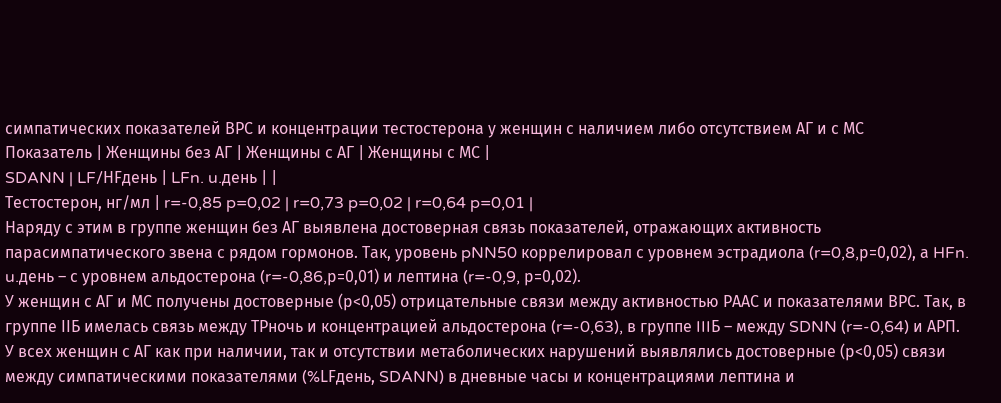симпатических показателей ВРС и концентрации тестостерона у женщин с наличием либо отсутствием АГ и с МС
Показатель | Женщины без АГ | Женщины с АГ | Женщины с МС |
SDANN | LF/HFдень | LFn. u.день | |
Тестостерон, нг/мл | r=-0,85 p=0,02 | r=0,73 p=0,02 | r=0,64 p=0,01 |
Наряду с этим в группе женщин без АГ выявлена достоверная связь показателей, отражающих активность парасимпатического звена с рядом гормонов. Так, уровень pNN50 коррелировал с уровнем эстрадиола (r=0,8,р=0,02), а HFn. u.день – с уровнем альдостерона (r=-0,86,р=0,01) и лептина (r=-0,9, р=0,02).
У женщин с АГ и МС получены достоверные (р<0,05) отрицательные связи между активностью РААС и показателями ВРС. Так, в группе IIБ имелась связь между ТРночь и концентрацией альдостерона (r=-0,63), в группе IIIБ – между SDNN (r=-0,64) и АРП. У всех женщин с АГ как при наличии, так и отсутствии метаболических нарушений выявлялись достоверные (р<0,05) связи между симпатическими показателями (%LFдень, SDANN) в дневные часы и концентрациями лептина и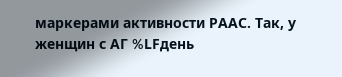маркерами активности РААС. Так, у женщин с АГ %LFдень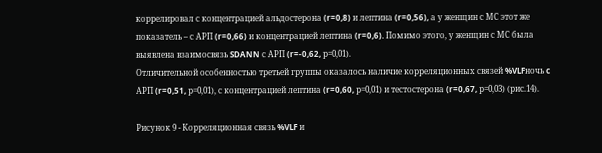коррелировал с концентрацией альдостерона (r=0,8) и лептина (r=0,56), а у женщин с МС этот же показатель – с АРП (r=0,66) и концентрацией лептина (r=0,6). Помимо этого, у женщин с МС была выявлена взаимосвязь SDANN с АРП (r=-0,62, р=0,01).
Отличительной особенностью третьей группы оказалось наличие корреляционных связей %VLFночь c АРП (r=0,51, р=0,01), с концентрацией лептина (r=0,60, р=0,01) и тестостерона (r=0,67, р=0,03) (рис.14).

Рисунок 9 - Корреляционная связь %VLF и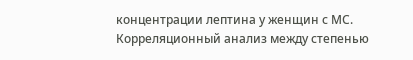концентрации лептина у женщин с МС.
Корреляционный анализ между степенью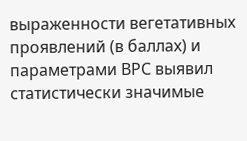выраженности вегетативных проявлений (в баллах) и параметрами ВРС выявил статистически значимые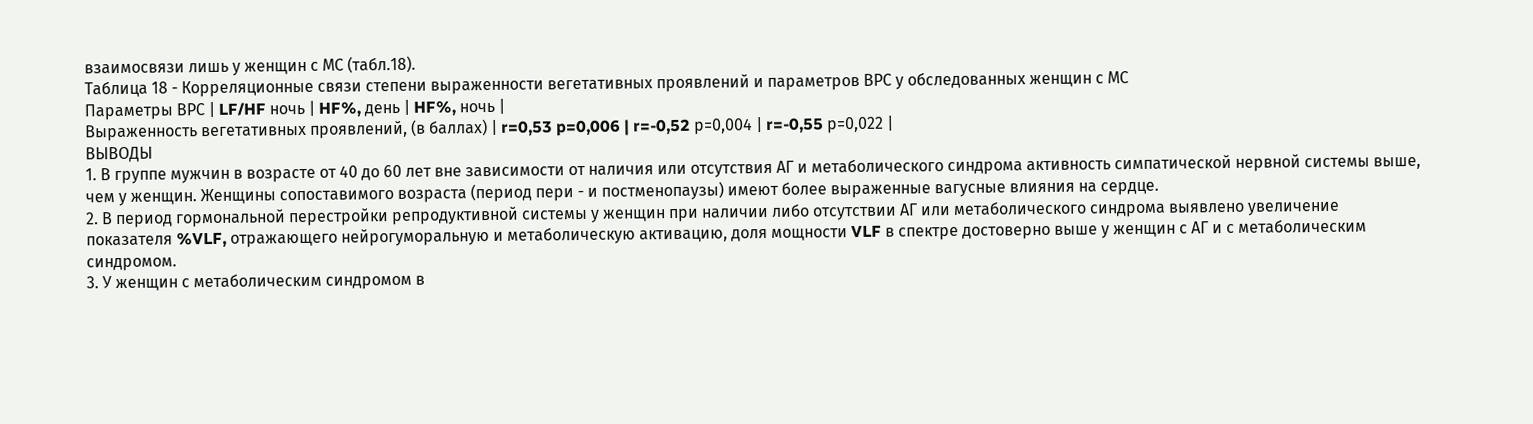взаимосвязи лишь у женщин с МС (табл.18).
Таблица 18 - Корреляционные связи степени выраженности вегетативных проявлений и параметров ВРС у обследованных женщин с МС
Параметры ВРС | LF/HF ночь | HF%, день | HF%, ночь |
Выраженность вегетативных проявлений, (в баллах) | r=0,53 p=0,006 | r=-0,52 р=0,004 | r=-0,55 р=0,022 |
ВЫВОДЫ
1. В группе мужчин в возрасте от 40 до 60 лет вне зависимости от наличия или отсутствия АГ и метаболического синдрома активность симпатической нервной системы выше, чем у женщин. Женщины сопоставимого возраста (период пери - и постменопаузы) имеют более выраженные вагусные влияния на сердце.
2. В период гормональной перестройки репродуктивной системы у женщин при наличии либо отсутствии АГ или метаболического синдрома выявлено увеличение показателя %VLF, отражающего нейрогуморальную и метаболическую активацию, доля мощности VLF в спектре достоверно выше у женщин с АГ и с метаболическим синдромом.
3. У женщин с метаболическим синдромом в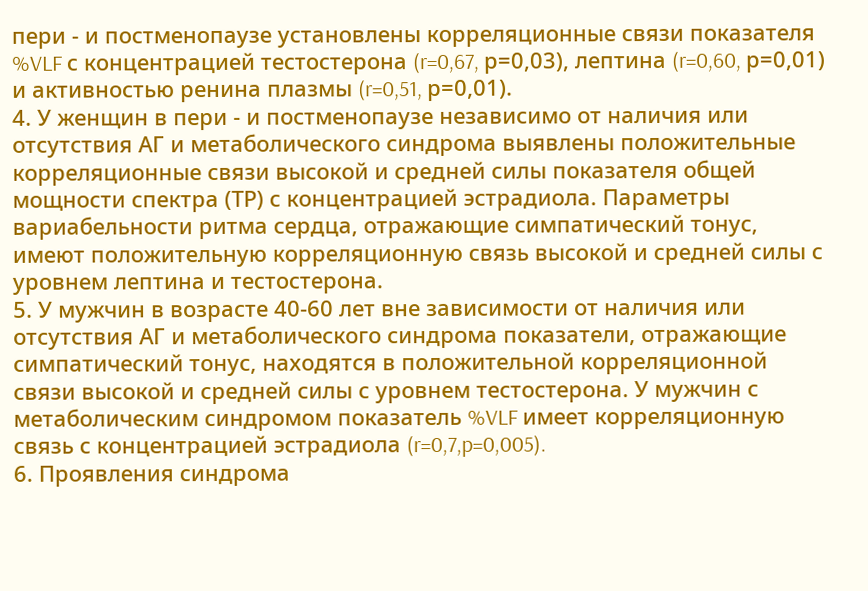пери - и постменопаузе установлены корреляционные связи показателя %VLF с концентрацией тестостерона (r=0,67, р=0,03), лептина (r=0,60, р=0,01) и активностью ренина плазмы (r=0,51, р=0,01).
4. У женщин в пери - и постменопаузе независимо от наличия или отсутствия АГ и метаболического синдрома выявлены положительные корреляционные связи высокой и средней силы показателя общей мощности спектра (ТР) с концентрацией эстрадиола. Параметры вариабельности ритма сердца, отражающие симпатический тонус, имеют положительную корреляционную связь высокой и средней силы с уровнем лептина и тестостерона.
5. У мужчин в возрасте 40-60 лет вне зависимости от наличия или отсутствия АГ и метаболического синдрома показатели, отражающие симпатический тонус, находятся в положительной корреляционной связи высокой и средней силы с уровнем тестостерона. У мужчин с метаболическим синдромом показатель %VLF имеет корреляционную связь с концентрацией эстрадиола (r=0,7,p=0,005).
6. Проявления синдрома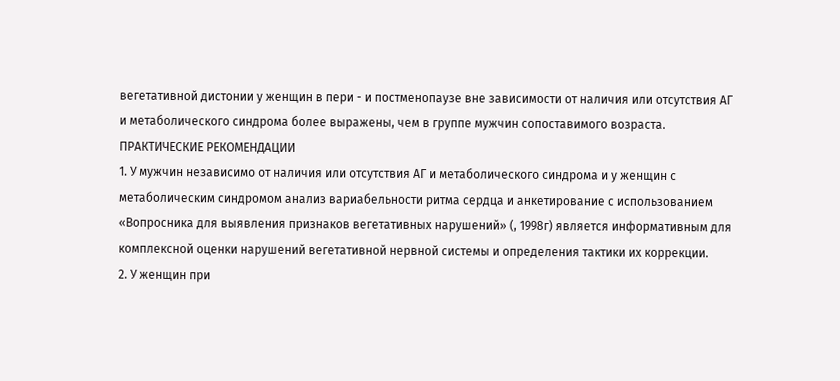вегетативной дистонии у женщин в пери - и постменопаузе вне зависимости от наличия или отсутствия АГ и метаболического синдрома более выражены, чем в группе мужчин сопоставимого возраста.
ПРАКТИЧЕСКИЕ РЕКОМЕНДАЦИИ
1. У мужчин независимо от наличия или отсутствия АГ и метаболического синдрома и у женщин с метаболическим синдромом анализ вариабельности ритма сердца и анкетирование с использованием «Вопросника для выявления признаков вегетативных нарушений» (, 1998г) является информативным для комплексной оценки нарушений вегетативной нервной системы и определения тактики их коррекции.
2. У женщин при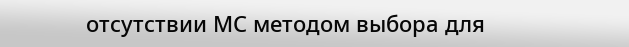отсутствии МС методом выбора для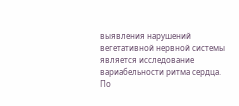выявления нарушений вегетативной нервной системы является исследование вариабельности ритма сердца.
По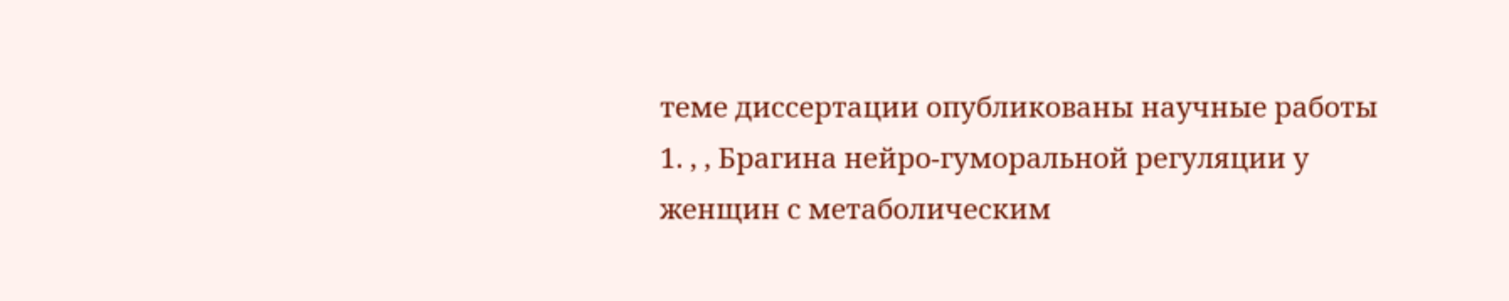теме диссертации опубликованы научные работы
1. , , Брагина нейро-гуморальной регуляции у женщин с метаболическим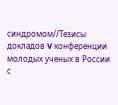синдромом//Тезисы докладов V конференции молодых ученых в России с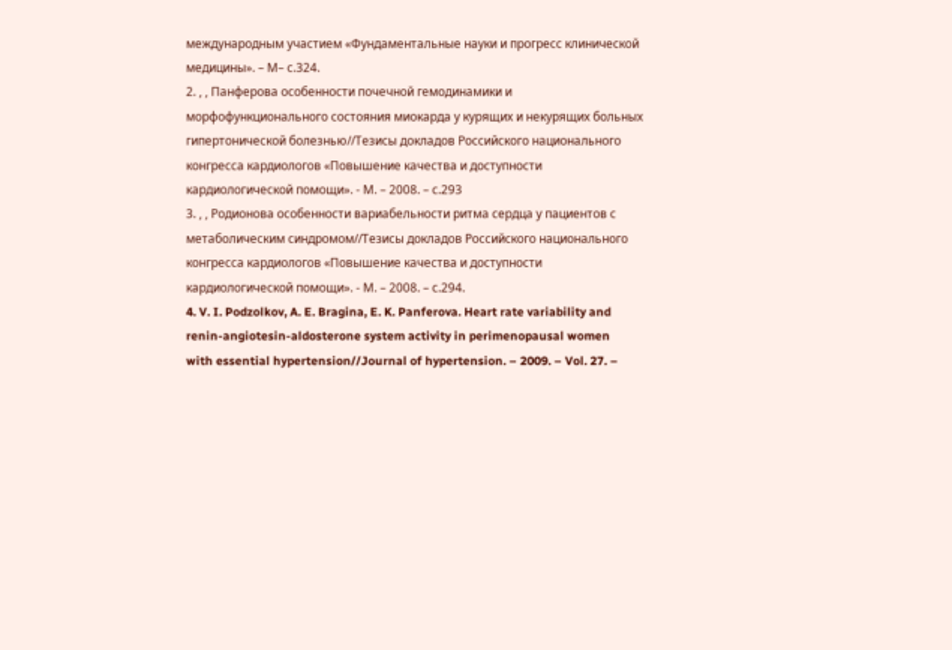международным участием «Фундаментальные науки и прогресс клинической медицины». – М– с.324.
2. , , Панферова особенности почечной гемодинамики и морфофункционального состояния миокарда у курящих и некурящих больных гипертонической болезнью//Тезисы докладов Российского национального конгресса кардиологов «Повышение качества и доступности кардиологической помощи». - М. – 2008. – с.293
3. , , Родионова особенности вариабельности ритма сердца у пациентов с метаболическим синдромом//Тезисы докладов Российского национального конгресса кардиологов «Повышение качества и доступности кардиологической помощи». - М. – 2008. – с.294.
4. V. I. Podzolkov, A. E. Bragina, E. K. Panferova. Heart rate variability and
renin-angiotesin-aldosterone system activity in perimenopausal women
with essential hypertension//Journal of hypertension. – 2009. – Vol. 27. –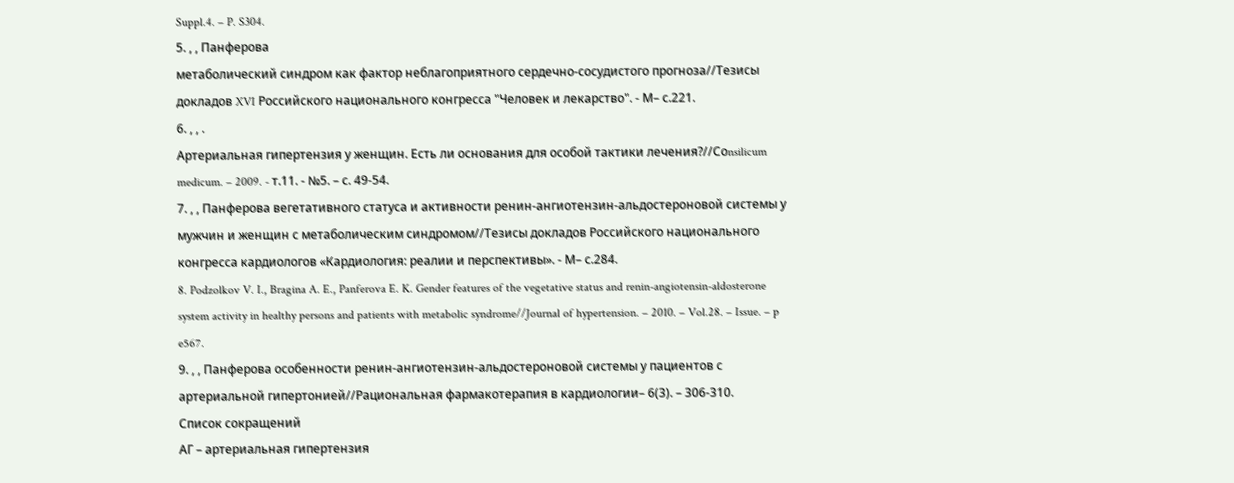Suppl.4. – P. S304.
5. , , Панферова
метаболический синдром как фактор неблагоприятного сердечно-сосудистого прогноза//Тезисы докладов XVI Российского национального конгресса "Человек и лекарство". - М– с.221.
6. , , .
Артериальная гипертензия у женщин. Есть ли основания для особой тактики лечения?//Соnsilicum medicum. – 2009. - т.11. - №5. – с. 49-54.
7. , , Панферова вегетативного статуса и активности ренин-ангиотензин-альдостероновой системы у мужчин и женщин с метаболическим синдромом//Тезисы докладов Российского национального конгресса кардиологов «Кардиология: реалии и перспективы». - М– с.284.
8. Podzolkov V. I., Bragina A. E., Panferova E. K. Gender features of the vegetative status and renin-angiotensin-aldosterone system activity in healthy persons and patients with metabolic syndrome//Journal of hypertension. – 2010. – Vol.28. – Issue. – p e567.
9. , , Панферова особенности ренин-ангиотензин-альдостероновой системы у пациентов с артериальной гипертонией//Рациональная фармакотерапия в кардиологии– 6(3). – 306-310.
Список сокращений
АГ – артериальная гипертензия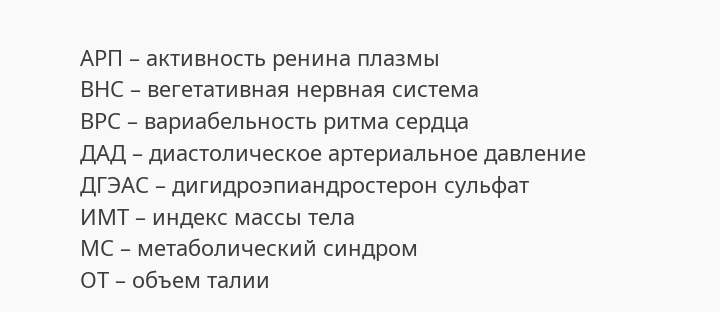АРП – активность ренина плазмы
ВНС – вегетативная нервная система
ВРС – вариабельность ритма сердца
ДАД – диастолическое артериальное давление
ДГЭАС – дигидроэпиандростерон сульфат
ИМТ – индекс массы тела
МС – метаболический синдром
ОТ – объем талии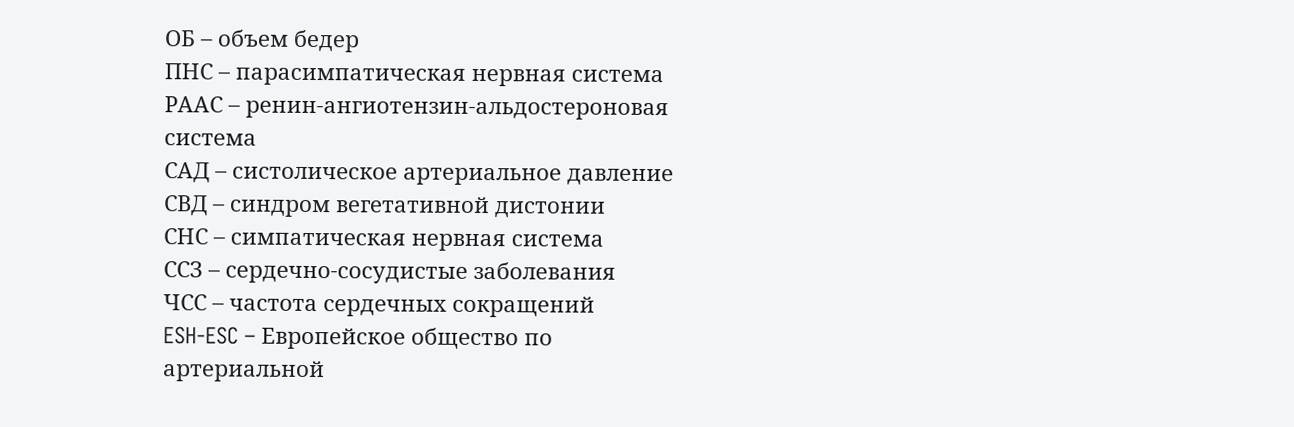ОБ – объем бедер
ПНС – парасимпатическая нервная система
РААС – ренин-ангиотензин-альдостероновая система
САД – систолическое артериальное давление
СВД – синдром вегетативной дистонии
СНС – симпатическая нервная система
ССЗ – сердечно-сосудистые заболевания
ЧСС – частота сердечных сокращений
ESH-ESC – Европейское общество по артериальной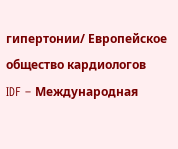гипертонии/ Европейское общество кардиологов
IDF – Международная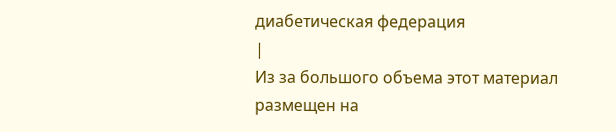диабетическая федерация
|
Из за большого объема этот материал размещен на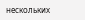нескольких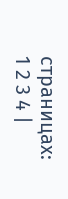страницах:
1 2 3 4 |